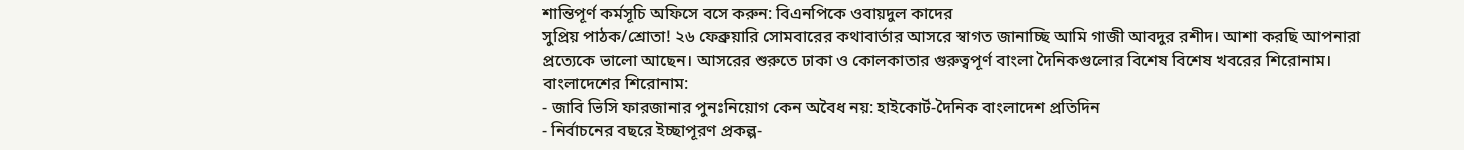শান্তিপূর্ণ কর্মসূচি অফিসে বসে করুন: বিএনপিকে ওবায়দুল কাদের
সুপ্রিয় পাঠক/শ্রোতা! ২৬ ফেব্রুয়ারি সোমবারের কথাবার্তার আসরে স্বাগত জানাচ্ছি আমি গাজী আবদুর রশীদ। আশা করছি আপনারা প্রত্যেকে ভালো আছেন। আসরের শুরুতে ঢাকা ও কোলকাতার গুরুত্বপূর্ণ বাংলা দৈনিকগুলোর বিশেষ বিশেষ খবরের শিরোনাম।
বাংলাদেশের শিরোনাম:
- জাবি ভিসি ফারজানার পুনঃনিয়োগ কেন অবৈধ নয়: হাইকোর্ট-দৈনিক বাংলাদেশ প্রতিদিন
- নির্বাচনের বছরে ইচ্ছাপূরণ প্রকল্প-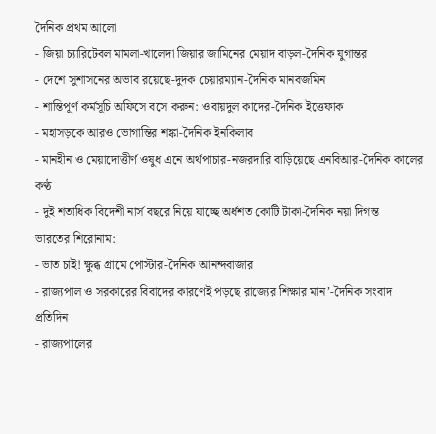দৈনিক প্রথম আলো
- জিয়া চ্যারিটেবল মামলা-খালেদা জিয়ার জামিনের মেয়াদ বাড়ল-দৈনিক যুগান্তর
- দেশে সুশাসনের অভাব রয়েছে-দুদক চেয়ারম্যান-দৈনিক মানবজমিন
- শান্তিপূর্ণ কর্মসূচি অফিসে বসে করুন: ওবায়দুল কাদের-দৈনিক ইত্তেফাক
- মহাসড়কে আরও ভোগান্তির শঙ্কা-দৈনিক ইনকিলাব
- মানহীন ও মেয়াদোত্তীর্ণ ওষুধ এনে অর্থপাচার-নজরদারি বাড়িয়েছে এনবিআর-দৈনিক কালের কণ্ঠ
- দুই শতাধিক বিদেশী নার্স বছরে নিয়ে যাচ্ছে অর্ধশত কোটি টাকা-দৈনিক নয়া দিগন্ত
ভারতের শিরোনাম:
- ভাত চাই! ক্ষুব্ধ গ্রামে পোস্টার-দৈনিক আনন্দবাজার
- রাজ্যপাল ও সরকারের বিবাদের কারণেই পড়ছে রাজ্যের শিক্ষার মান’-দৈনিক সংবাদ প্রতিদিন
- রাজ্যপালের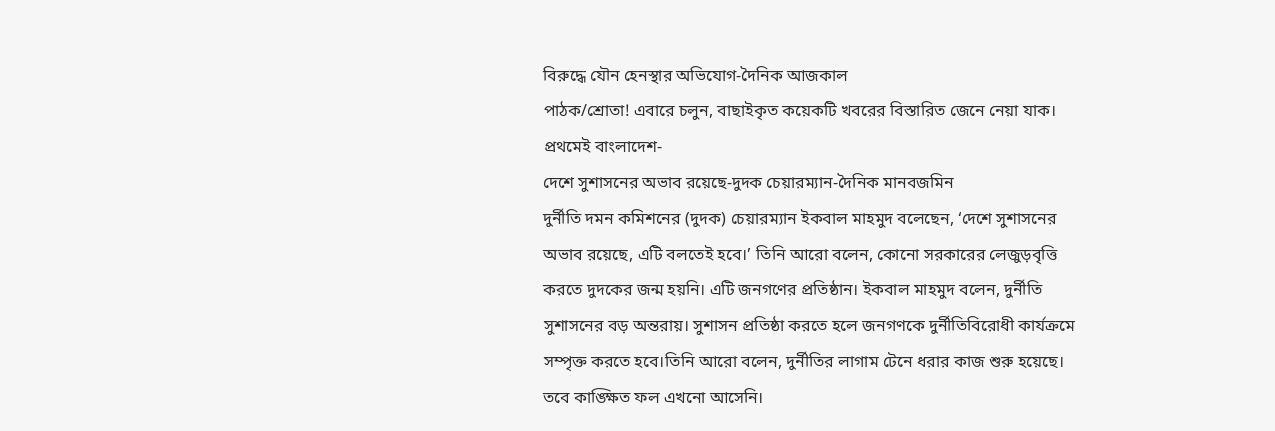বিরুদ্ধে যৌন হেনস্থার অভিযোগ-দৈনিক আজকাল
পাঠক/শ্রোতা! এবারে চলুন, বাছাইকৃত কয়েকটি খবরের বিস্তারিত জেনে নেয়া যাক। প্রথমেই বাংলাদেশ-
দেশে সুশাসনের অভাব রয়েছে-দুদক চেয়ারম্যান-দৈনিক মানবজমিন
দুর্নীতি দমন কমিশনের (দুদক) চেয়ারম্যান ইকবাল মাহমুদ বলেছেন, ‘দেশে সুশাসনের অভাব রয়েছে, এটি বলতেই হবে।’ তিনি আরো বলেন, কোনো সরকারের লেজুড়বৃত্তি করতে দুদকের জন্ম হয়নি। এটি জনগণের প্রতিষ্ঠান। ইকবাল মাহমুদ বলেন, দুর্নীতি সুশাসনের বড় অন্তরায়। সুশাসন প্রতিষ্ঠা করতে হলে জনগণকে দুর্নীতিবিরোধী কার্যক্রমে সম্পৃক্ত করতে হবে।তিনি আরো বলেন, দুর্নীতির লাগাম টেনে ধরার কাজ শুরু হয়েছে। তবে কাঙ্ক্ষিত ফল এখনো আসেনি।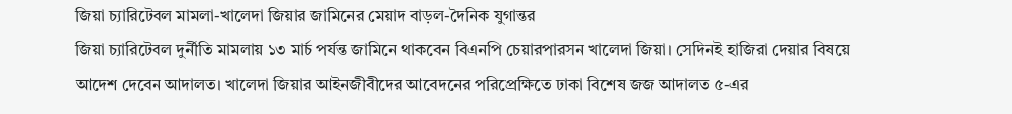জিয়া চ্যারিটেবল মামলা-খালেদা জিয়ার জামিনের মেয়াদ বাড়ল-দৈনিক যুগান্তর
জিয়া চ্যারিটেবল দুর্নীতি মামলায় ১৩ মার্চ পর্যন্ত জামিনে থাকবেন বিএনপি চেয়ারপারসন খালেদা জিয়া। সেদিনই হাজিরা দেয়ার বিষয়ে আদেশ দেবেন আদালত। খালেদা জিয়ার আইনজীবীদের আবেদনের পরিপ্রেক্ষিতে ঢাকা বিশেষ জজ আদালত ৫-এর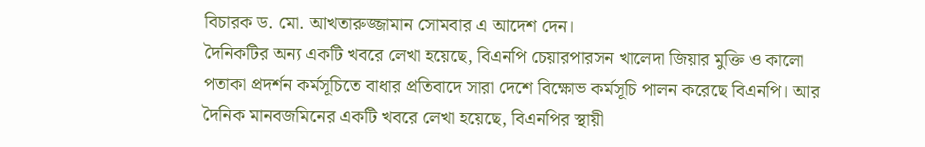বিচারক ড. মো. আখতারুজ্জামান সোমবার এ আদেশ দেন।
দৈনিকটির অন্য একটি খবরে লেখা হয়েছে, বিএনপি চেয়ারপারসন খালেদা জিয়ার মুক্তি ও কালো পতাকা প্রদর্শন কর্মসূচিতে বাধার প্রতিবাদে সারা দেশে বিক্ষোভ কর্মসূচি পালন করেছে বিএনপি। আর দৈনিক মানবজমিনের একটি খবরে লেখা হয়েছে, বিএনপির স্থায়ী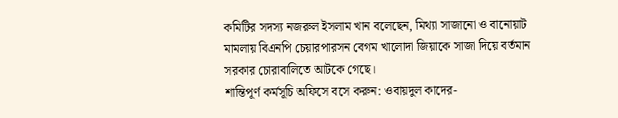কমিটির সদস্য নজরুল ইসলাম খান বলেছেন, মিথ্যা সাজানো ও বানোয়াট মামলায় বিএনপি চেয়ারপারসন বেগম খালোদা জিয়াকে সাজা দিয়ে বর্তমান সরকার চোরাবালিতে আটকে গেছে।
শান্তিপূর্ণ কর্মসূচি অফিসে বসে করুন: ওবায়দুল কাদের-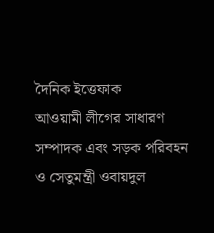দৈনিক ইত্তেফাক
আওয়ামী লীগের সাধারণ সম্পাদক এবং সড়ক পরিবহন ও সেতুমন্ত্রী ওবায়দুল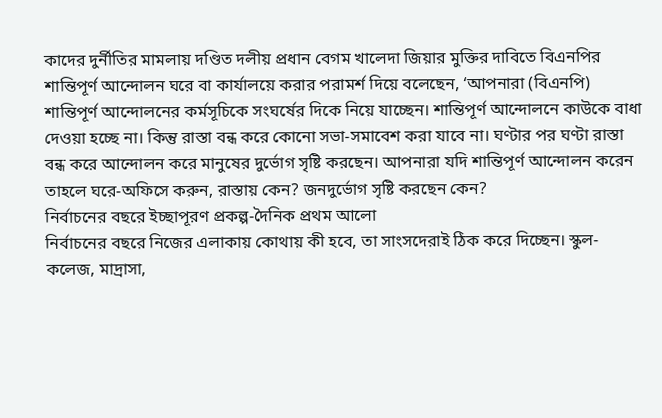কাদের দুর্নীতির মামলায় দণ্ডিত দলীয় প্রধান বেগম খালেদা জিয়ার মুক্তির দাবিতে বিএনপির শান্তিপূর্ণ আন্দোলন ঘরে বা কার্যালয়ে করার পরামর্শ দিয়ে বলেছেন, ‘আপনারা (বিএনপি) শান্তিপূর্ণ আন্দোলনের কর্মসূচিকে সংঘর্ষের দিকে নিয়ে যাচ্ছেন। শান্তিপূর্ণ আন্দোলনে কাউকে বাধা দেওয়া হচ্ছে না। কিন্তু রাস্তা বন্ধ করে কোনো সভা-সমাবেশ করা যাবে না। ঘণ্টার পর ঘণ্টা রাস্তা বন্ধ করে আন্দোলন করে মানুষের দুর্ভোগ সৃষ্টি করছেন। আপনারা যদি শান্তিপূর্ণ আন্দোলন করেন তাহলে ঘরে-অফিসে করুন, রাস্তায় কেন? জনদুর্ভোগ সৃষ্টি করছেন কেন?
নির্বাচনের বছরে ইচ্ছাপূরণ প্রকল্প-দৈনিক প্রথম আলো
নির্বাচনের বছরে নিজের এলাকায় কোথায় কী হবে, তা সাংসদেরাই ঠিক করে দিচ্ছেন। স্কুল-কলেজ, মাদ্রাসা,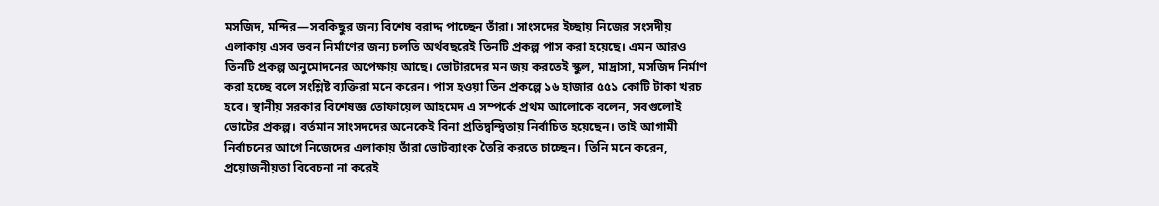মসজিদ, মন্দির—সবকিছুর জন্য বিশেষ বরাদ্দ পাচ্ছেন তাঁরা। সাংসদের ইচ্ছায় নিজের সংসদীয় এলাকায় এসব ভবন নির্মাণের জন্য চলতি অর্থবছরেই তিনটি প্রকল্প পাস করা হয়েছে। এমন আরও তিনটি প্রকল্প অনুমোদনের অপেক্ষায় আছে। ভোটারদের মন জয় করতেই স্কুল, মাদ্রাসা, মসজিদ নির্মাণ করা হচ্ছে বলে সংশ্লিষ্ট ব্যক্তিরা মনে করেন। পাস হওয়া তিন প্রকল্পে ১৬ হাজার ৫৫১ কোটি টাকা খরচ হবে। স্থানীয় সরকার বিশেষজ্ঞ তোফায়েল আহমেদ এ সম্পর্কে প্রথম আলোকে বলেন, সবগুলোই ভোটের প্রকল্প। বর্তমান সাংসদদের অনেকেই বিনা প্রতিদ্বন্দ্বিতায় নির্বাচিত হয়েছেন। তাই আগামী নির্বাচনের আগে নিজেদের এলাকায় তাঁরা ভোটব্যাংক তৈরি করতে চাচ্ছেন। তিনি মনে করেন,
প্রয়োজনীয়তা বিবেচনা না করেই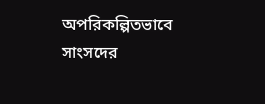অপরিকল্পিতভাবে সাংসদের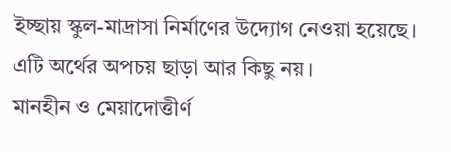ইচ্ছায় স্কুল-মাদ্রাসা নির্মাণের উদ্যোগ নেওয়া হয়েছে। এটি অর্থের অপচয় ছাড়া আর কিছু নয়।
মানহীন ও মেয়াদোত্তীর্ণ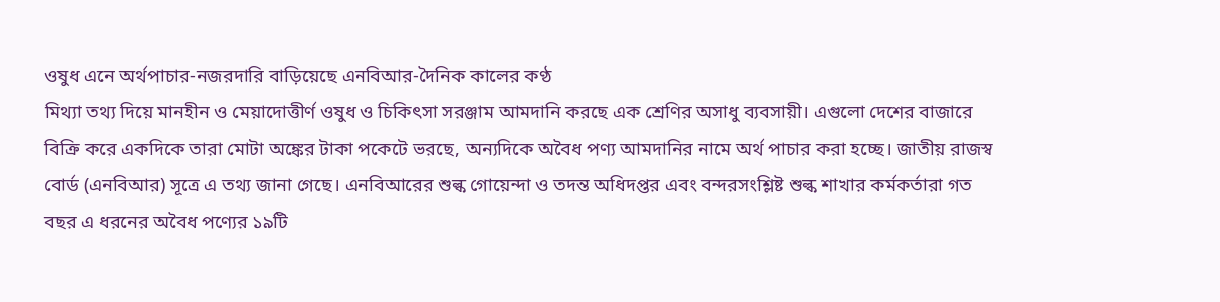ওষুধ এনে অর্থপাচার-নজরদারি বাড়িয়েছে এনবিআর-দৈনিক কালের কণ্ঠ
মিথ্যা তথ্য দিয়ে মানহীন ও মেয়াদোত্তীর্ণ ওষুধ ও চিকিৎসা সরঞ্জাম আমদানি করছে এক শ্রেণির অসাধু ব্যবসায়ী। এগুলো দেশের বাজারে বিক্রি করে একদিকে তারা মোটা অঙ্কের টাকা পকেটে ভরছে, অন্যদিকে অবৈধ পণ্য আমদানির নামে অর্থ পাচার করা হচ্ছে। জাতীয় রাজস্ব বোর্ড (এনবিআর) সূত্রে এ তথ্য জানা গেছে। এনবিআরের শুল্ক গোয়েন্দা ও তদন্ত অধিদপ্তর এবং বন্দরসংশ্লিষ্ট শুল্ক শাখার কর্মকর্তারা গত বছর এ ধরনের অবৈধ পণ্যের ১৯টি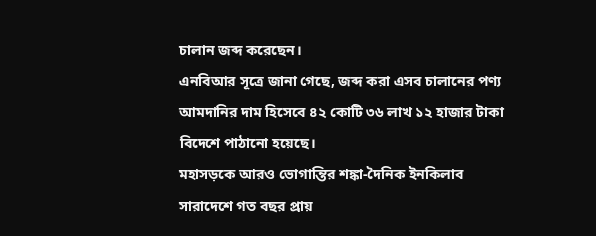চালান জব্দ করেছেন।
এনবিআর সূত্রে জানা গেছে, জব্দ করা এসব চালানের পণ্য আমদানির দাম হিসেবে ৪২ কোটি ৩৬ লাখ ১২ হাজার টাকা বিদেশে পাঠানো হয়েছে।
মহাসড়কে আরও ভোগান্তির শঙ্কা-দৈনিক ইনকিলাব
সারাদেশে গত বছর প্রায়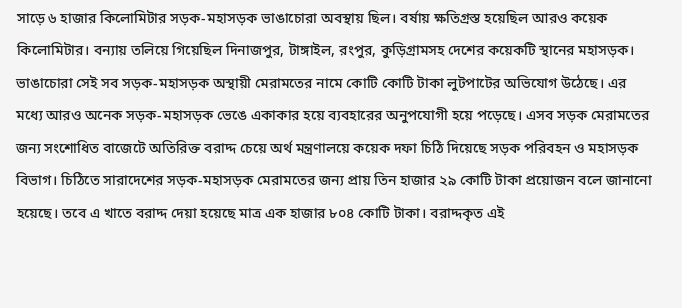সাড়ে ৬ হাজার কিলোমিটার সড়ক-মহাসড়ক ভাঙাচোরা অবস্থায় ছিল। বর্ষায় ক্ষতিগ্রস্ত হয়েছিল আরও কয়েক কিলোমিটার। বন্যায় তলিয়ে গিয়েছিল দিনাজপুর, টাঙ্গাইল, রংপুর, কুড়িগ্রামসহ দেশের কয়েকটি স্থানের মহাসড়ক। ভাঙাচোরা সেই সব সড়ক-মহাসড়ক অস্থায়ী মেরামতের নামে কোটি কোটি টাকা লুটপাটের অভিযোগ উঠেছে। এর মধ্যে আরও অনেক সড়ক-মহাসড়ক ভেঙে একাকার হয়ে ব্যবহারের অনুপযোগী হয়ে পড়েছে। এসব সড়ক মেরামতের জন্য সংশোধিত বাজেটে অতিরিক্ত বরাদ্দ চেয়ে অর্থ মন্ত্রণালয়ে কয়েক দফা চিঠি দিয়েছে সড়ক পরিবহন ও মহাসড়ক বিভাগ। চিঠিতে সারাদেশের সড়ক-মহাসড়ক মেরামতের জন্য প্রায় তিন হাজার ২৯ কোটি টাকা প্রয়োজন বলে জানানো হয়েছে। তবে এ খাতে বরাদ্দ দেয়া হয়েছে মাত্র এক হাজার ৮০৪ কোটি টাকা। বরাদ্দকৃত এই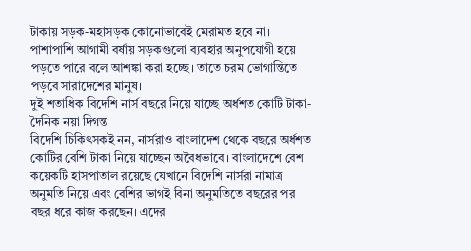টাকায় সড়ক-মহাসড়ক কোনোভাবেই মেরামত হবে না। পাশাপাশি আগামী বর্ষায় সড়কগুলো ব্যবহার অনুপযোগী হয়ে পড়তে পারে বলে আশঙ্কা করা হচ্ছে। তাতে চরম ভোগান্তিতে পড়বে সারাদেশের মানুষ।
দুই শতাধিক বিদেশি নার্স বছরে নিয়ে যাচ্ছে অর্ধশত কোটি টাকা-দৈনিক নয়া দিগন্ত
বিদেশি চিকিৎসকই নন, নার্সরাও বাংলাদেশ থেকে বছরে অর্ধশত কোটির বেশি টাকা নিয়ে যাচ্ছেন অবৈধভাবে। বাংলাদেশে বেশ কয়েকটি হাসপাতাল রয়েছে যেখানে বিদেশি নার্সরা নামাত্র অনুমতি নিয়ে এবং বেশির ভাগই বিনা অনুমতিতে বছরের পর বছর ধরে কাজ করছেন। এদের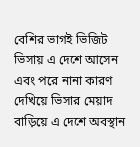বেশির ভাগই ভিজিট ভিসায় এ দেশে আসেন এবং পরে নানা কারণ দেখিয়ে ভিসার মেয়াদ বাড়িয়ে এ দেশে অবস্থান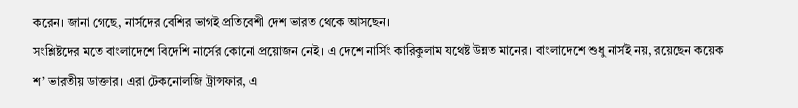করেন। জানা গেছে, নার্সদের বেশির ভাগই প্রতিবেশী দেশ ভারত থেকে আসছেন।
সংশ্লিষ্টদের মতে বাংলাদেশে বিদেশি নার্সের কোনো প্রয়োজন নেই। এ দেশে নার্সিং কারিকুলাম যথেষ্ট উন্নত মানের। বাংলাদেশে শুধু নার্সই নয়, রয়েছেন কয়েক শ’ ভারতীয় ডাক্তার। এরা টেকনোলজি ট্রান্সফার, এ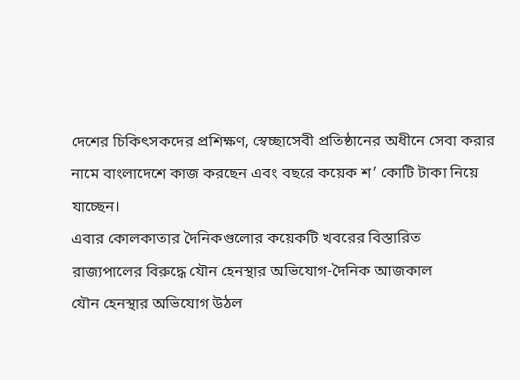দেশের চিকিৎসকদের প্রশিক্ষণ, স্বেচ্ছাসেবী প্রতিষ্ঠানের অধীনে সেবা করার নামে বাংলাদেশে কাজ করছেন এবং বছরে কয়েক শ’ কোটি টাকা নিয়ে যাচ্ছেন।
এবার কোলকাতার দৈনিকগুলোর কয়েকটি খবরের বিস্তারিত
রাজ্যপালের বিরুদ্ধে যৌন হেনস্থার অভিযোগ-দৈনিক আজকাল
যৌন হেনস্থার অভিযোগ উঠল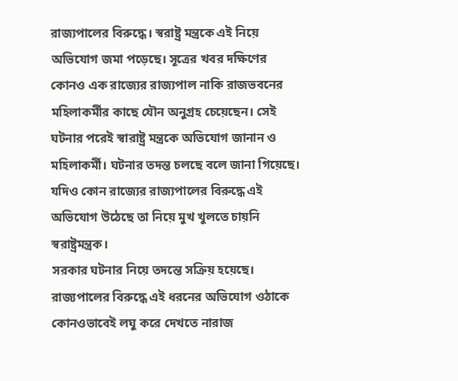রাজ্যপালের বিরুদ্ধে। স্বরাষ্ট্র মন্ত্রকে এই নিয়ে অভিযোগ জমা পড়েছে। সূত্রের খবর দক্ষিণের কোনও এক রাজ্যের রাজ্যপাল নাকি রাজভবনের মহিলাকর্মীর কাছে যৌন অনুগ্রহ চেয়েছেন। সেই ঘটনার পরেই স্বারাষ্ট্র মন্ত্রকে অভিযোগ জানান ও মহিলাকর্মী। ঘটনার তদন্ত চলছে বলে জানা গিয়েছে। যদিও কোন রাজ্যের রাজ্যপালের বিরুদ্ধে এই অভিযোগ উঠেছে তা নিয়ে মুখ খুলতে চায়নি স্বরাষ্ট্রমন্ত্রক।
সরকার ঘটনার নিয়ে তদন্তে সক্রিয় হয়েছে। রাজ্যপালের বিরুদ্ধে এই ধরনের অভিযোগ ওঠাকে কোনওভাবেই লঘু করে দেখতে নারাজ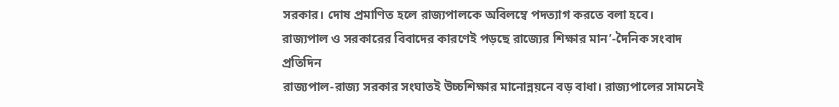সরকার। দোষ প্রমাণিত হলে রাজ্যপালকে অবিলম্বে পদত্যাগ করতে বলা হবে।
রাজ্যপাল ও সরকারের বিবাদের কারণেই পড়ছে রাজ্যের শিক্ষার মান’-দৈনিক সংবাদ প্রতিদিন
রাজ্যপাল-রাজ্য সরকার সংঘাতই উচ্চশিক্ষার মানোন্নয়নে বড় বাধা। রাজ্যপালের সামনেই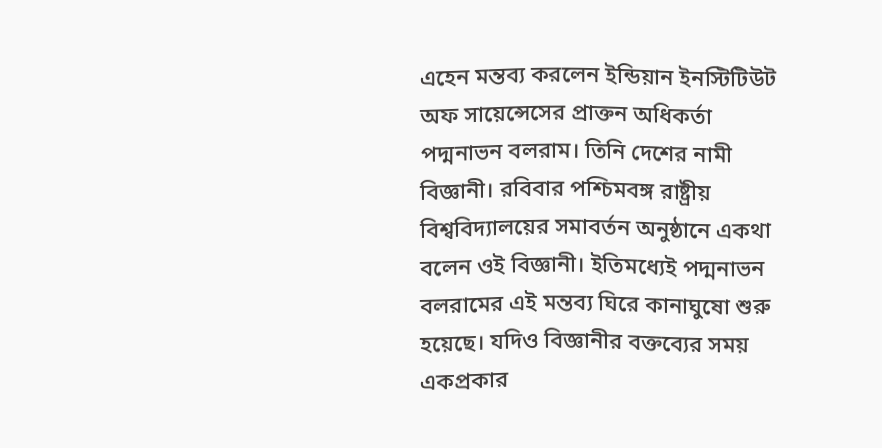এহেন মন্তব্য করলেন ইন্ডিয়ান ইনস্টিটিউট অফ সায়েন্সেসের প্রাক্তন অধিকর্তা পদ্মনাভন বলরাম। তিনি দেশের নামী বিজ্ঞানী। রবিবার পশ্চিমবঙ্গ রাষ্ট্রীয় বিশ্ববিদ্যালয়ের সমাবর্তন অনুষ্ঠানে একথা বলেন ওই বিজ্ঞানী। ইতিমধ্যেই পদ্মনাভন বলরামের এই মন্তব্য ঘিরে কানাঘুষো শুরু হয়েছে। যদিও বিজ্ঞানীর বক্তব্যের সময় একপ্রকার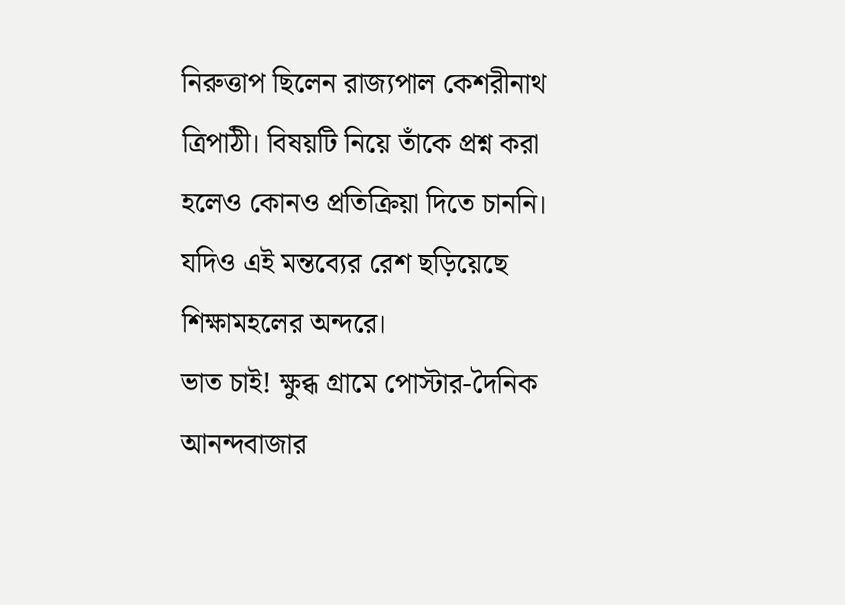নিরুত্তাপ ছিলেন রাজ্যপাল কেশরীনাথ ত্রিপাঠী। বিষয়টি নিয়ে তাঁকে প্রশ্ন করা হলেও কোনও প্রতিক্রিয়া দিতে চাননি। যদিও এই মন্তব্যের রেশ ছড়িয়েছে শিক্ষামহলের অন্দরে।
ভাত চাই! ক্ষুব্ধ গ্রামে পোস্টার-দৈনিক আনন্দবাজার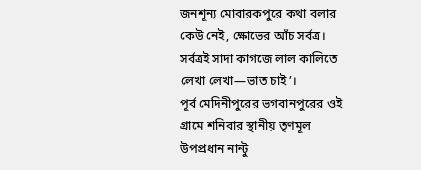জনশূন্য মোবারকপুরে কথা বলার কেউ নেই, ক্ষোভের আঁচ সর্বত্র। সর্বত্রই সাদা কাগজে লাল কালিতে লেখা লেখা—ভাত চাই’।
পূর্ব মেদিনীপুরের ভগবানপুরের ওই গ্রামে শনিবার স্থানীয় তৃণমূল উপপ্রধান নান্টু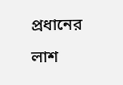প্রধানের লাশ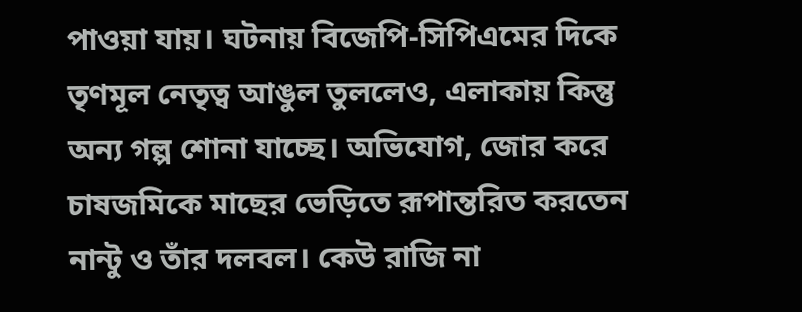পাওয়া যায়। ঘটনায় বিজেপি-সিপিএমের দিকে তৃণমূল নেতৃত্ব আঙুল তুললেও, এলাকায় কিন্তু অন্য গল্প শোনা যাচ্ছে। অভিযোগ, জোর করে চাষজমিকে মাছের ভেড়িতে রূপান্তরিত করতেন নান্টু ও তাঁর দলবল। কেউ রাজি না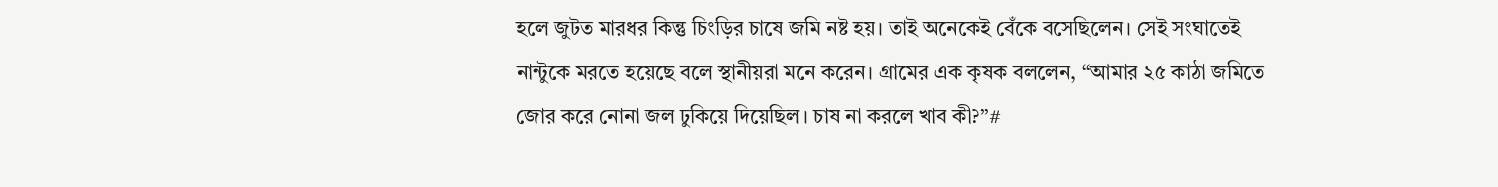হলে জুটত মারধর কিন্তু চিংড়ির চাষে জমি নষ্ট হয়। তাই অনেকেই বেঁকে বসেছিলেন। সেই সংঘাতেই নান্টুকে মরতে হয়েছে বলে স্থানীয়রা মনে করেন। গ্রামের এক কৃষক বললেন, ‘‘আমার ২৫ কাঠা জমিতে জোর করে নোনা জল ঢুকিয়ে দিয়েছিল। চাষ না করলে খাব কী?’’#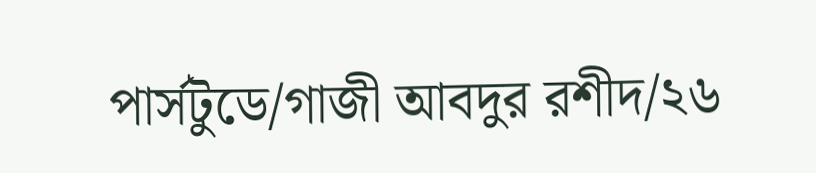পার্সটুডে/গাজী আবদুর রশীদ/২৬